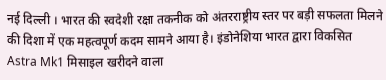नई दिल्ली । भारत की स्वदेशी रक्षा तकनीक को अंतरराष्ट्रीय स्तर पर बड़ी सफलता मिलने की दिशा में एक महत्वपूर्ण कदम सामने आया है। इंडोनेशिया भारत द्वारा विकसित Astra Mk1 मिसाइल खरीदने वाला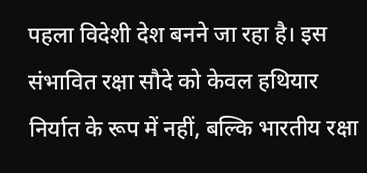पहला विदेशी देश बनने जा रहा है। इस संभावित रक्षा सौदे को केवल हथियार निर्यात के रूप में नहीं, बल्कि भारतीय रक्षा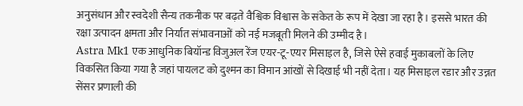अनुसंधान और स्वदेशी सैन्य तकनीक पर बढ़ते वैश्विक विश्वास के संकेत के रूप में देखा जा रहा है। इससे भारत की रक्षा उत्पादन क्षमता और निर्यात संभावनाओं को नई मजबूती मिलने की उम्मीद है।
Astra Mk1 एक आधुनिक बियॉन्ड विजुअल रेंज एयर-टू-एयर मिसाइल है, जिसे ऐसे हवाई मुकाबलों के लिए विकसित किया गया है जहां पायलट को दुश्मन का विमान आंखों से दिखाई भी नहीं देता। यह मिसाइल रडार और उन्नत सेंसर प्रणाली की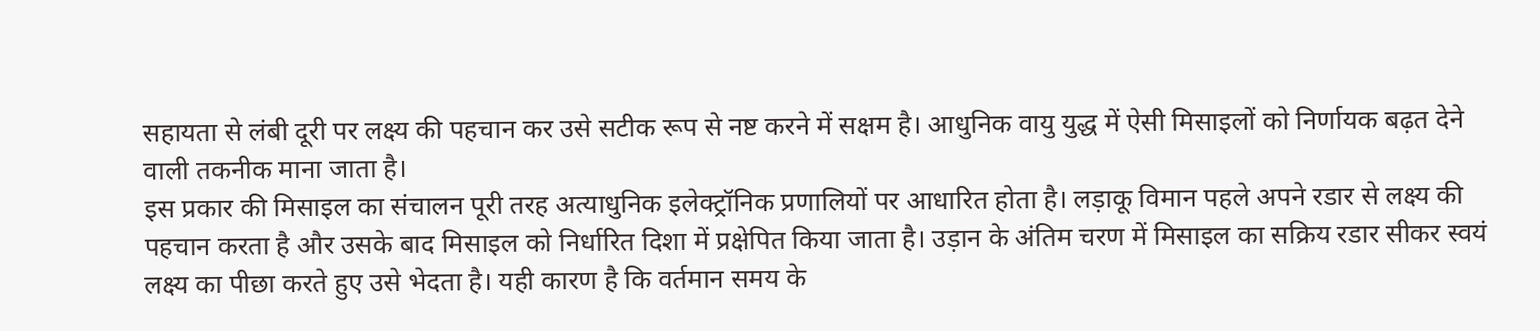सहायता से लंबी दूरी पर लक्ष्य की पहचान कर उसे सटीक रूप से नष्ट करने में सक्षम है। आधुनिक वायु युद्ध में ऐसी मिसाइलों को निर्णायक बढ़त देने वाली तकनीक माना जाता है।
इस प्रकार की मिसाइल का संचालन पूरी तरह अत्याधुनिक इलेक्ट्रॉनिक प्रणालियों पर आधारित होता है। लड़ाकू विमान पहले अपने रडार से लक्ष्य की पहचान करता है और उसके बाद मिसाइल को निर्धारित दिशा में प्रक्षेपित किया जाता है। उड़ान के अंतिम चरण में मिसाइल का सक्रिय रडार सीकर स्वयं लक्ष्य का पीछा करते हुए उसे भेदता है। यही कारण है कि वर्तमान समय के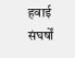हवाई संघर्षों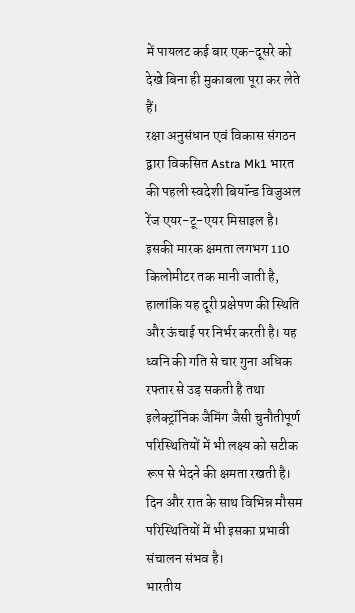में पायलट कई बार एक-दूसरे को देखे बिना ही मुकाबला पूरा कर लेते हैं।
रक्षा अनुसंधान एवं विकास संगठन द्वारा विकसित Astra Mk1 भारत की पहली स्वदेशी बियॉन्ड विजुअल रेंज एयर-टू-एयर मिसाइल है। इसकी मारक क्षमता लगभग 110 किलोमीटर तक मानी जाती है, हालांकि यह दूरी प्रक्षेपण की स्थिति और ऊंचाई पर निर्भर करती है। यह ध्वनि की गति से चार गुना अधिक रफ्तार से उड़ सकती है तथा इलेक्ट्रॉनिक जैमिंग जैसी चुनौतीपूर्ण परिस्थितियों में भी लक्ष्य को सटीक रूप से भेदने की क्षमता रखती है। दिन और रात के साथ विभिन्न मौसम परिस्थितियों में भी इसका प्रभावी संचालन संभव है।
भारतीय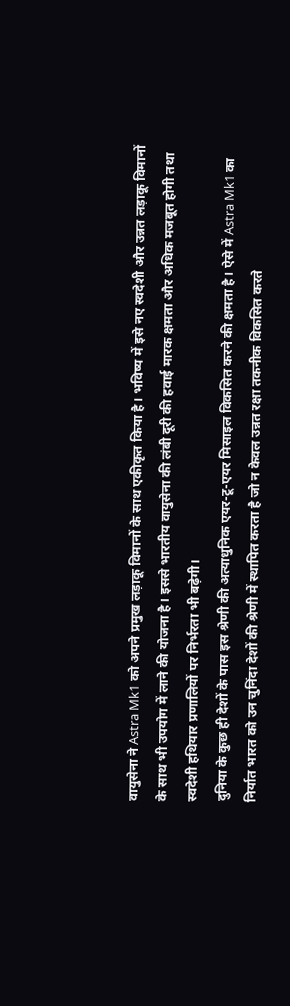वायुसेना ने Astra Mk1 को अपने प्रमुख लड़ाकू विमानों के साथ एकीकृत किया है। भविष्य में इसे नए स्वदेशी और उन्नत लड़ाकू विमानों के साथ भी उपयोग में लाने की योजना है। इससे भारतीय वायुसेना की लंबी दूरी की हवाई मारक क्षमता और अधिक मजबूत होगी तथा स्वदेशी हथियार प्रणालियों पर निर्भरता भी बढ़ेगी।
दुनिया के कुछ ही देशों के पास इस श्रेणी की अत्याधुनिक एयर-टू-एयर मिसाइल विकसित करने की क्षमता है। ऐसे में Astra Mk1 का निर्यात भारत को उन चुनिंदा देशों की श्रेणी में स्थापित करता है जो न केवल उन्नत रक्षा तकनीक विकसित करते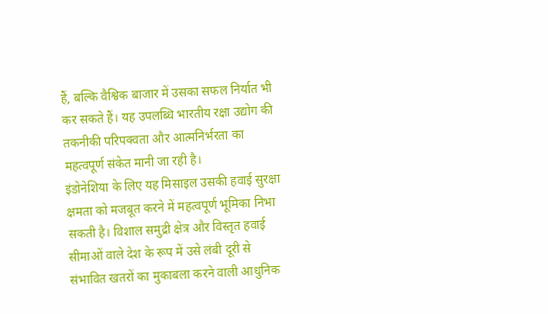हैं, बल्कि वैश्विक बाजार में उसका सफल निर्यात भी कर सकते हैं। यह उपलब्धि भारतीय रक्षा उद्योग की तकनीकी परिपक्वता और आत्मनिर्भरता का महत्वपूर्ण संकेत मानी जा रही है।
इंडोनेशिया के लिए यह मिसाइल उसकी हवाई सुरक्षा क्षमता को मजबूत करने में महत्वपूर्ण भूमिका निभा सकती है। विशाल समुद्री क्षेत्र और विस्तृत हवाई सीमाओं वाले देश के रूप में उसे लंबी दूरी से संभावित खतरों का मुकाबला करने वाली आधुनिक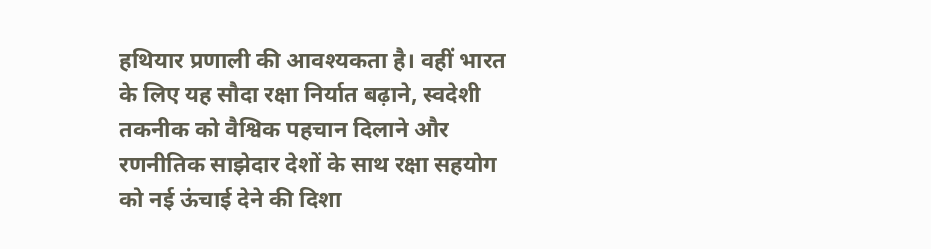हथियार प्रणाली की आवश्यकता है। वहीं भारत के लिए यह सौदा रक्षा निर्यात बढ़ाने, स्वदेशी तकनीक को वैश्विक पहचान दिलाने और रणनीतिक साझेदार देशों के साथ रक्षा सहयोग को नई ऊंचाई देने की दिशा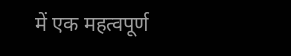में एक महत्वपूर्ण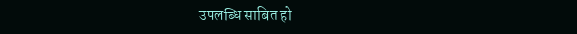उपलब्धि साबित हो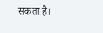सकता है।